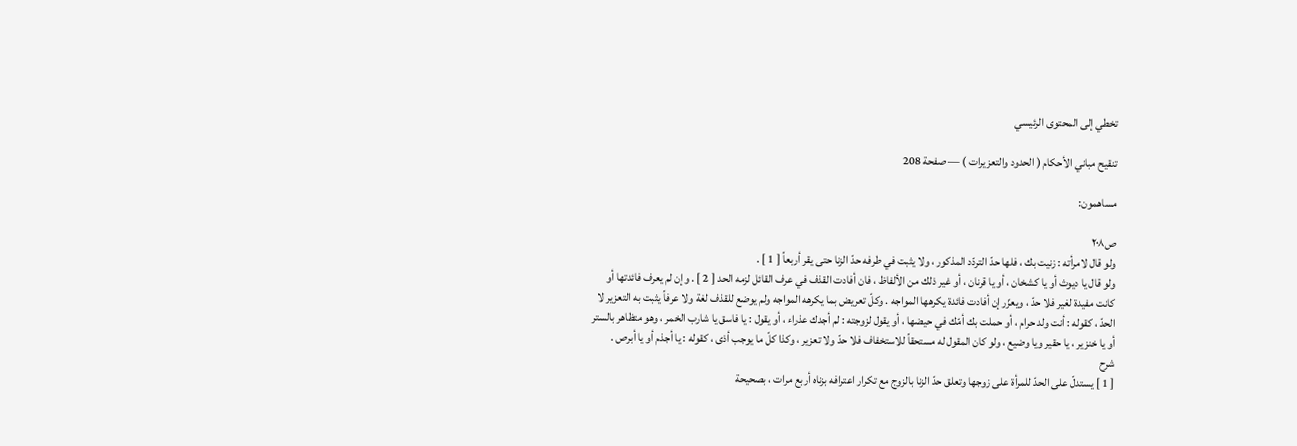تخطي إلى المحتوى الرئيسي

تنقيح مباني الأحكام ( الحدود والتعزيرات ) — صفحة 208

مساهمون:

ص٢٠٨
ولو قال لامرأته : زنيت بك ، فلها حدّ التردّد المذكور ، ولا يثبت في طرفه حدّ الزنا حتى يقر أربعاً [ 1 ] .
ولو قال يا ديوث أو يا كشخان ، أو يا قرنان ، أو غير ذلك من الألفاظ ، فان أفادت القذف في عرف القائل لزمه الحد [ 2 ] . وإن لم يعرف فائدتها أو كانت مفيدة لغير فلا حدّ ، ويعزّر إن أفادت فائدة يكرهها المواجه . وكلّ تعريض بما يكرهه المواجه ولم يوضع للقذف لغة ولا عرفاً يثبت به التعزير لا الحدّ ، كقوله : أنت ولد حرام ، أو حملت بك أمّك في حيضها ، أو يقول لزوجته : لم أجدك عذراء ، أو يقول : يا فاسق يا شارب الخمر ، وهو متظاهر بالستر أو يا خنزير ، يا حقير ويا وضيع ، ولو كان المقول له مستحقاً للاستخفاف فلا حدّ ولا تعزير ، وكذا كلّ ما يوجب أذى ، كقوله : يا أجذم أو يا أبرص .
شرح
[ 1 ] يستدلّ على الحدّ للمرأة على زوجها وتعلق حدّ الزنا بالزوج مع تكرار اعترافه بزناه أربع مرات ، بصحيحة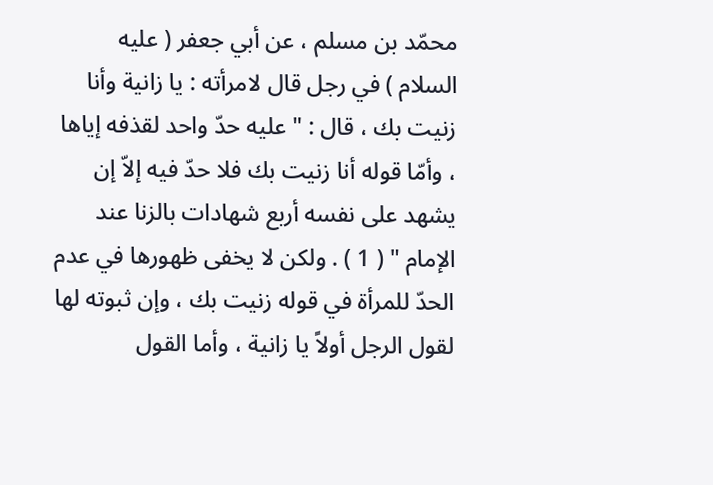محمّد بن مسلم ، عن أبي جعفر ( عليه السلام ) في رجل قال لامرأته : يا زانية وأنا زنيت بك ، قال : " عليه حدّ واحد لقذفه إياها ، وأمّا قوله أنا زنيت بك فلا حدّ فيه إلاّ إن يشهد على نفسه أربع شهادات بالزنا عند الإمام " ( 1 ) . ولكن لا يخفى ظهورها في عدم الحدّ للمرأة في قوله زنيت بك ، وإن ثبوته لها لقول الرجل أولاً يا زانية ، وأما القول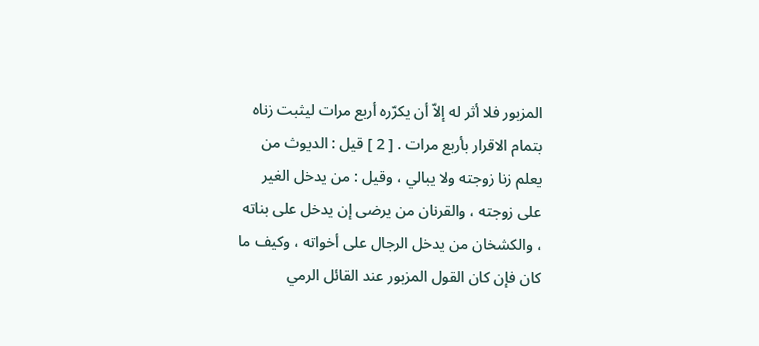المزبور فلا أثر له إلاّ أن يكرّره أربع مرات ليثبت زناه بتمام الاقرار بأربع مرات . [ 2 ] قيل : الديوث من يعلم زنا زوجته ولا يبالي ، وقيل : من يدخل الغير على زوجته ، والقرنان من يرضى إن يدخل على بناته ، والكشخان من يدخل الرجال على أخواته ، وكيف ما كان فإن كان القول المزبور عند القائل الرمي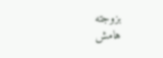بزوجته
هامش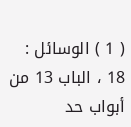( 1 ) الوسائل : 18 ، الباب 13 من أبواب حد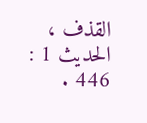القذف ، الحديث 1 : 446 .